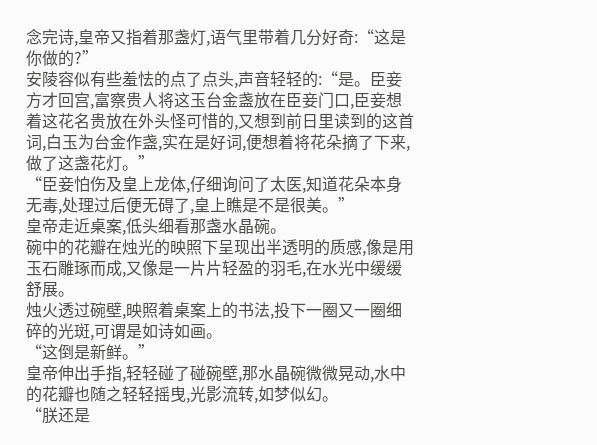念完诗,皇帝又指着那盏灯,语气里带着几分好奇:“这是你做的?”
安陵容似有些羞怯的点了点头,声音轻轻的:“是。臣妾方才回宫,富察贵人将这玉台金盏放在臣妾门口,臣妾想着这花名贵放在外头怪可惜的,又想到前日里读到的这首词,白玉为台金作盏,实在是好词,便想着将花朵摘了下来,做了这盏花灯。”
“臣妾怕伤及皇上龙体,仔细询问了太医,知道花朵本身无毒,处理过后便无碍了,皇上瞧是不是很美。”
皇帝走近桌案,低头细看那盏水晶碗。
碗中的花瓣在烛光的映照下呈现出半透明的质感,像是用玉石雕琢而成,又像是一片片轻盈的羽毛,在水光中缓缓舒展。
烛火透过碗壁,映照着桌案上的书法,投下一圈又一圈细碎的光斑,可谓是如诗如画。
“这倒是新鲜。”
皇帝伸出手指,轻轻碰了碰碗壁,那水晶碗微微晃动,水中的花瓣也随之轻轻摇曳,光影流转,如梦似幻。
“朕还是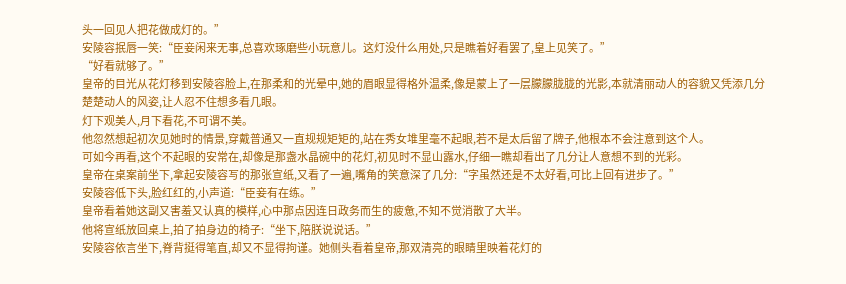头一回见人把花做成灯的。”
安陵容抿唇一笑:“臣妾闲来无事,总喜欢琢磨些小玩意儿。这灯没什么用处,只是瞧着好看罢了,皇上见笑了。”
“好看就够了。”
皇帝的目光从花灯移到安陵容脸上,在那柔和的光晕中,她的眉眼显得格外温柔,像是蒙上了一层朦朦胧胧的光影,本就清丽动人的容貌又凭添几分楚楚动人的风姿,让人忍不住想多看几眼。
灯下观美人,月下看花,不可谓不美。
他忽然想起初次见她时的情景,穿戴普通又一直规规矩矩的,站在秀女堆里毫不起眼,若不是太后留了牌子,他根本不会注意到这个人。
可如今再看,这个不起眼的安常在,却像是那盏水晶碗中的花灯,初见时不显山露水,仔细一瞧却看出了几分让人意想不到的光彩。
皇帝在桌案前坐下,拿起安陵容写的那张宣纸,又看了一遍,嘴角的笑意深了几分:“字虽然还是不太好看,可比上回有进步了。”
安陵容低下头,脸红红的,小声道:“臣妾有在练。”
皇帝看着她这副又害羞又认真的模样,心中那点因连日政务而生的疲惫,不知不觉消散了大半。
他将宣纸放回桌上,拍了拍身边的椅子:“坐下,陪朕说说话。”
安陵容依言坐下,脊背挺得笔直,却又不显得拘谨。她侧头看着皇帝,那双清亮的眼睛里映着花灯的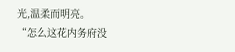光,温柔而明亮。
“怎么这花内务府没